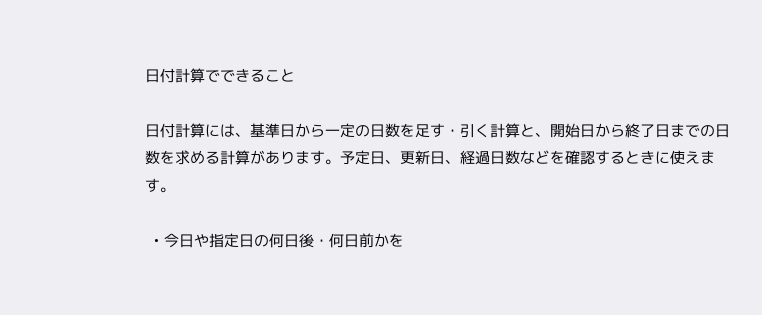日付計算でできること

日付計算には、基準日から一定の日数を足す・引く計算と、開始日から終了日までの日数を求める計算があります。予定日、更新日、経過日数などを確認するときに使えます。

  • 今日や指定日の何日後・何日前かを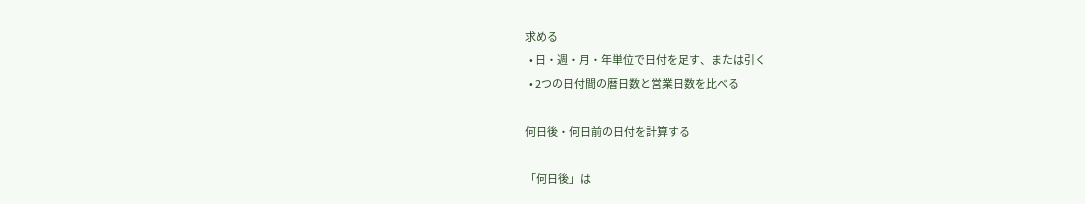求める
  • 日・週・月・年単位で日付を足す、または引く
  • 2つの日付間の暦日数と営業日数を比べる

何日後・何日前の日付を計算する

「何日後」は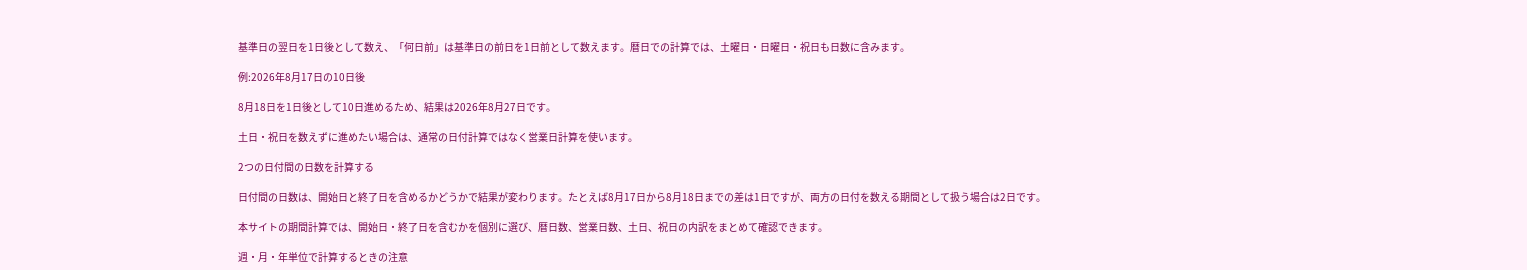基準日の翌日を1日後として数え、「何日前」は基準日の前日を1日前として数えます。暦日での計算では、土曜日・日曜日・祝日も日数に含みます。

例:2026年8月17日の10日後

8月18日を1日後として10日進めるため、結果は2026年8月27日です。

土日・祝日を数えずに進めたい場合は、通常の日付計算ではなく営業日計算を使います。

2つの日付間の日数を計算する

日付間の日数は、開始日と終了日を含めるかどうかで結果が変わります。たとえば8月17日から8月18日までの差は1日ですが、両方の日付を数える期間として扱う場合は2日です。

本サイトの期間計算では、開始日・終了日を含むかを個別に選び、暦日数、営業日数、土日、祝日の内訳をまとめて確認できます。

週・月・年単位で計算するときの注意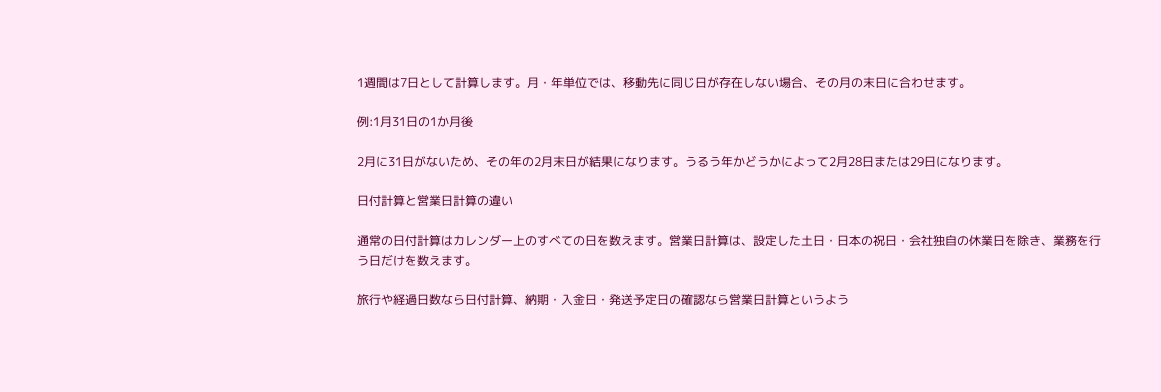1週間は7日として計算します。月・年単位では、移動先に同じ日が存在しない場合、その月の末日に合わせます。

例:1月31日の1か月後

2月に31日がないため、その年の2月末日が結果になります。うるう年かどうかによって2月28日または29日になります。

日付計算と営業日計算の違い

通常の日付計算はカレンダー上のすべての日を数えます。営業日計算は、設定した土日・日本の祝日・会社独自の休業日を除き、業務を行う日だけを数えます。

旅行や経過日数なら日付計算、納期・入金日・発送予定日の確認なら営業日計算というよう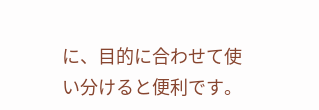に、目的に合わせて使い分けると便利です。